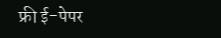फ्री ई-पेपर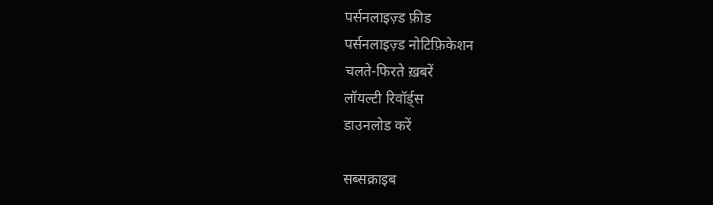पर्सनलाइज़्ड फ़ीड
पर्सनलाइज़्ड नोटिफ़िकेशन
चलते-फिरते ख़बरें
लॉयल्टी रिवॉर्ड्स
डाउनलोड करें

सब्सक्राइब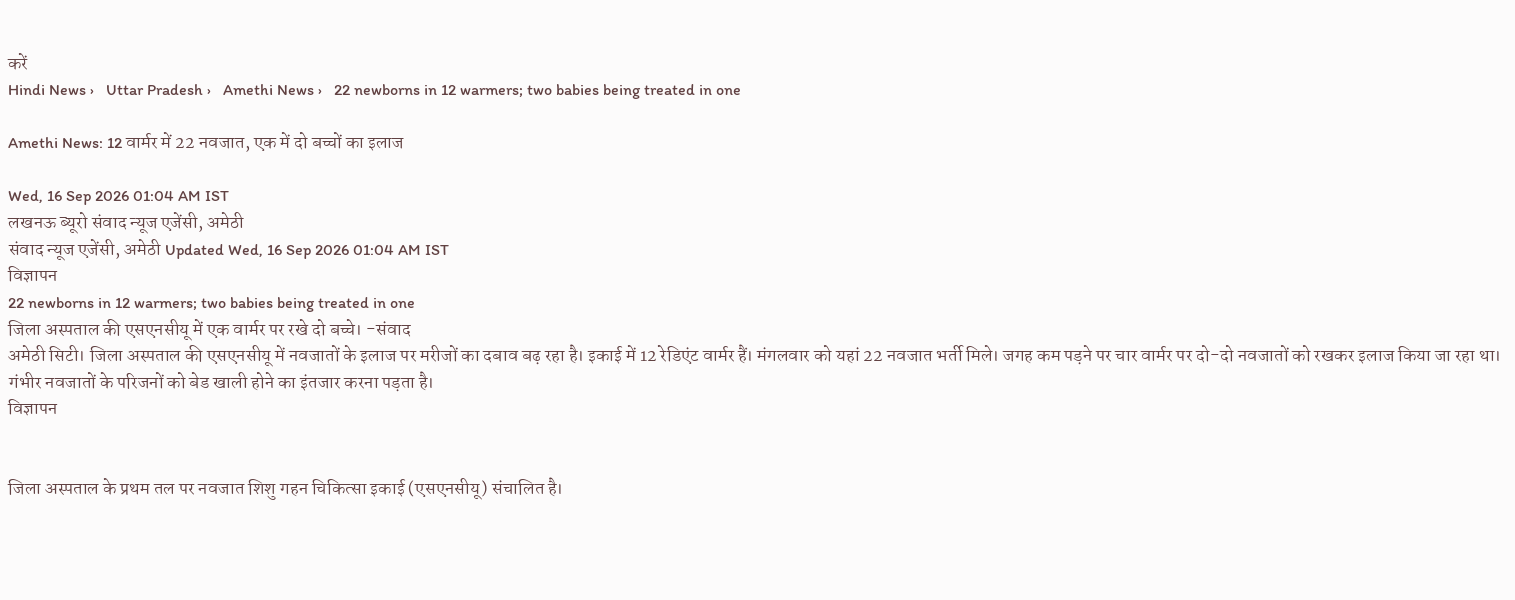करें
Hindi News ›   Uttar Pradesh ›   Amethi News ›   22 newborns in 12 warmers; two babies being treated in one

Amethi News: 12 वार्मर में 22 नवजात, एक में दो बच्चों का इलाज

Wed, 16 Sep 2026 01:04 AM IST
लखनऊ ब्यूरो संवाद न्यूज एजेंसी, अमेठी
संवाद न्यूज एजेंसी, अमेठी Updated Wed, 16 Sep 2026 01:04 AM IST
विज्ञापन
22 newborns in 12 warmers; two babies being treated in one
जिला अस्पताल की एसएनसीयू में एक वार्मर पर रखे दो बच्चे। -संवाद
अमेठी सिटी। जिला अस्पताल की एसएनसीयू में नवजातों के इलाज पर मरीजों का दबाव बढ़ रहा है। इकाई में 12 रेडिएंट वार्मर हैं। मंगलवार को यहां 22 नवजात भर्ती मिले। जगह कम पड़ने पर चार वार्मर पर दो-दो नवजातों को रखकर इलाज किया जा रहा था। गंभीर नवजातों के परिजनों को बेड खाली होने का इंतजार करना पड़ता है।
विज्ञापन


जिला अस्पताल के प्रथम तल पर नवजात शिशु गहन चिकित्सा इकाई (एसएनसीयू) संचालित है।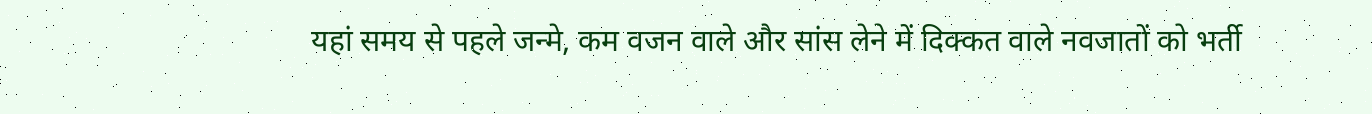यहां समय से पहले जन्मे, कम वजन वाले और सांस लेने में दिक्कत वाले नवजातों को भर्ती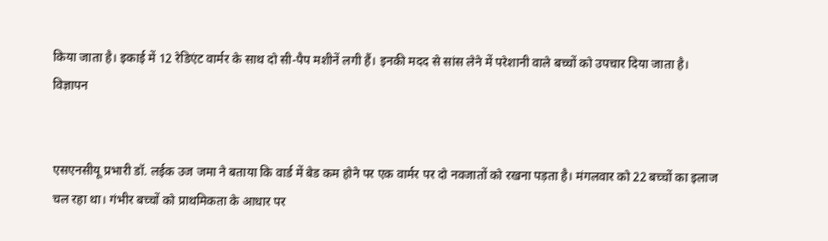किया जाता है। इकाई में 12 रेडिएंट वार्मर के साथ दो सी-पैप मशीनें लगी हैं। इनकी मदद से सांस लेने में परेशानी वाले बच्चों को उपचार दिया जाता है।
विज्ञापन


एसएनसीयू प्रभारी डॉ. लईक उज जमा ने बताया कि वार्ड में बेड कम होने पर एक वार्मर पर दो नवजातों को रखना पड़ता है। मंगलवार को 22 बच्चों का इलाज चल रहा था। गंभीर बच्चों को प्राथमिकता के आधार पर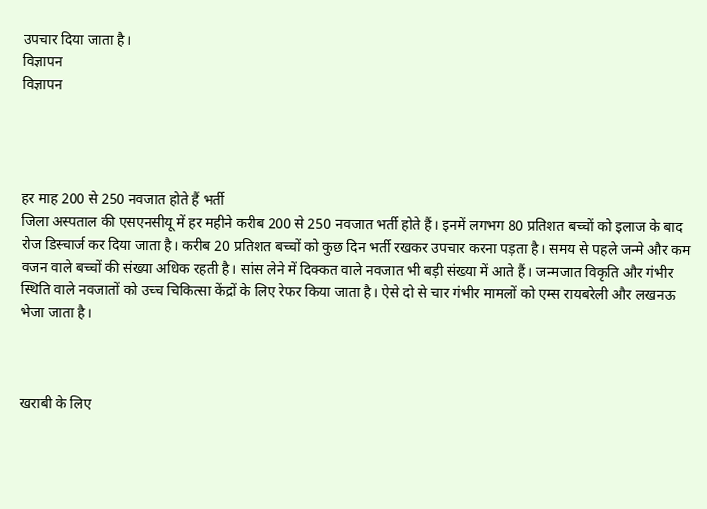उपचार दिया जाता है।
विज्ञापन
विज्ञापन




हर माह 200 से 250 नवजात होते हैं भर्ती
जिला अस्पताल की एसएनसीयू में हर महीने करीब 200 से 250 नवजात भर्ती होते हैं। इनमें लगभग 80 प्रतिशत बच्चों को इलाज के बाद रोज डिस्चार्ज कर दिया जाता है। करीब 20 प्रतिशत बच्चों को कुछ दिन भर्ती रखकर उपचार करना पड़ता है। समय से पहले जन्मे और कम वजन वाले बच्चों की संख्या अधिक रहती है। सांस लेने में दिक्कत वाले नवजात भी बड़ी संख्या में आते हैं। जन्मजात विकृति और गंभीर स्थिति वाले नवजातों को उच्च चिकित्सा केंद्रों के लिए रेफर किया जाता है। ऐसे दो से चार गंभीर मामलों को एम्स रायबरेली और लखनऊ भेजा जाता है।



खराबी के लिए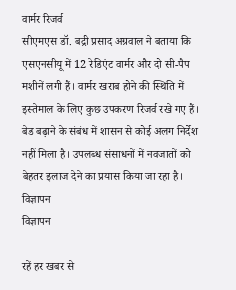वार्मर रिजर्व
सीएमएस डॉ. बद्री प्रसाद अग्रवाल ने बताया कि एसएनसीयू में 12 रेडिएंट वार्मर और दो सी-पैप मशीनें लगी हैं। वार्मर खराब होने की स्थिति में इस्तेमाल के लिए कुछ उपकरण रिजर्व रखे गए हैं। बेड बढ़ाने के संबंध में शासन से कोई अलग निर्देश नहीं मिला है। उपलब्ध संसाधनों में नवजातों को बेहतर इलाज देने का प्रयास किया जा रहा है।
विज्ञापन
विज्ञापन

रहें हर खबर से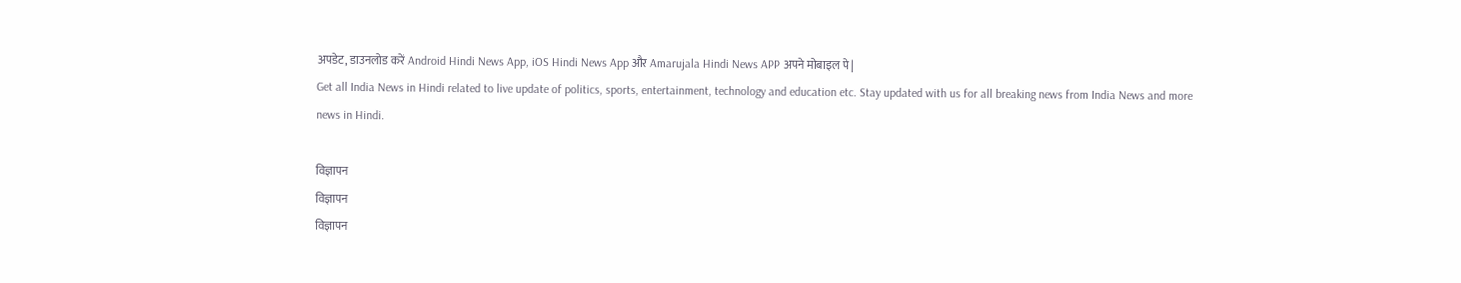अपडेट, डाउनलोड करें Android Hindi News App, iOS Hindi News App और Amarujala Hindi News APP अपने मोबाइल पे|
Get all India News in Hindi related to live update of politics, sports, entertainment, technology and education etc. Stay updated with us for all breaking news from India News and more news in Hindi.

विज्ञापन
विज्ञापन
विज्ञापन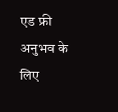एड फ्री अनुभव के लिए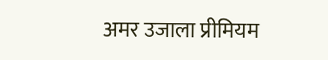अमर उजाला प्रीमियम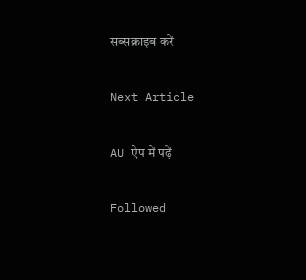सब्सक्राइब करें

Next Article

AU ऐप में पढ़ें

Followed